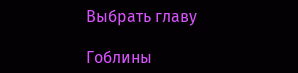Выбрать главу

Гоблины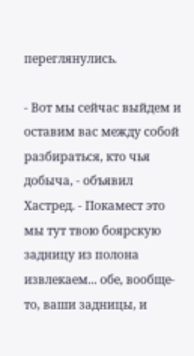переглянулись.

- Вот мы сейчас выйдем и оставим вас между собой разбираться, кто чья добыча, - объявил Хастред. - Покамест это мы тут твою боярскую задницу из полона извлекаем... обе, вообще-то, ваши задницы, и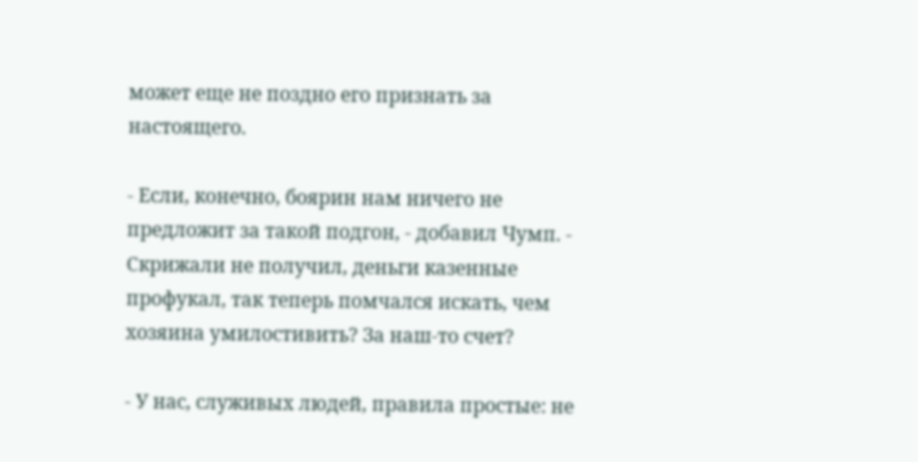может еще не поздно его признать за настоящего.

- Если, конечно, боярин нам ничего не предложит за такой подгон, - добавил Чумп. - Скрижали не получил, деньги казенные профукал, так теперь помчался искать, чем хозяина умилостивить? За наш-то счет?

- У нас, служивых людей, правила простые: не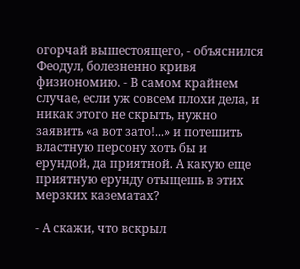огорчай вышестоящего, - объяснился Феодул, болезненно кривя физиономию. - В самом крайнем случае, если уж совсем плохи дела, и никак этого не скрыть, нужно заявить «а вот зато!...» и потешить властную персону хоть бы и ерундой, да приятной. А какую еще приятную ерунду отыщешь в этих мерзких казематах?

- А скажи, что вскрыл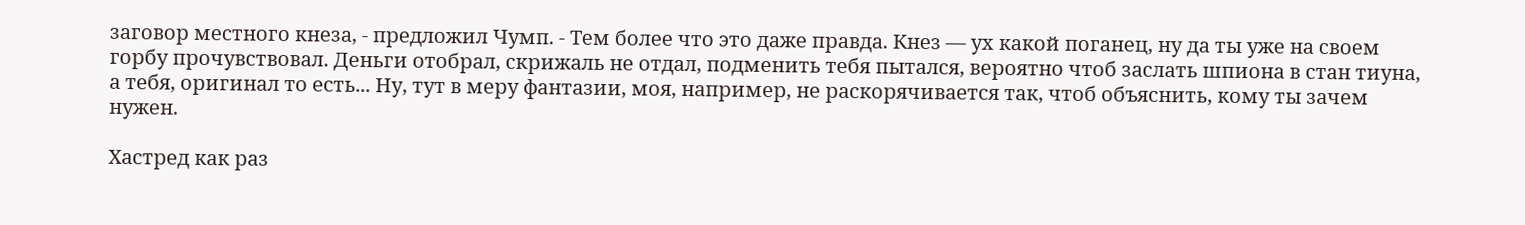заговор местного кнеза, - предложил Чумп. - Тем более что это даже правда. Кнез — ух какой поганец, ну да ты уже на своем горбу прочувствовал. Деньги отобрал, скрижаль не отдал, подменить тебя пытался, вероятно чтоб заслать шпиона в стан тиуна, а тебя, оригинал то есть... Ну, тут в меру фантазии, моя, например, не раскорячивается так, чтоб объяснить, кому ты зачем нужен.

Хастред как раз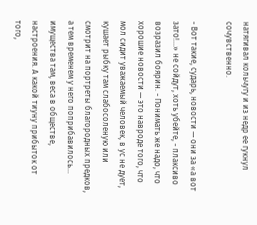натягивал кольчугу и из недр ее гукнул сочувственно.

- Вот такие, сударь, новости — они за «а вот зато!...» не сойдут, хоть убейте, - плаксиво возразил боярин. - Понимать же надо, что хорошие новости — это навроде того, что мол сидит уважаемый человек, в ус не дует, кушает рыбку там слабосоленую или смотрит на портреты благородных предков, а тем временем у него поприбавилось... имущества там, веса в обществе, настроения. А какой тиуну прибыток от того,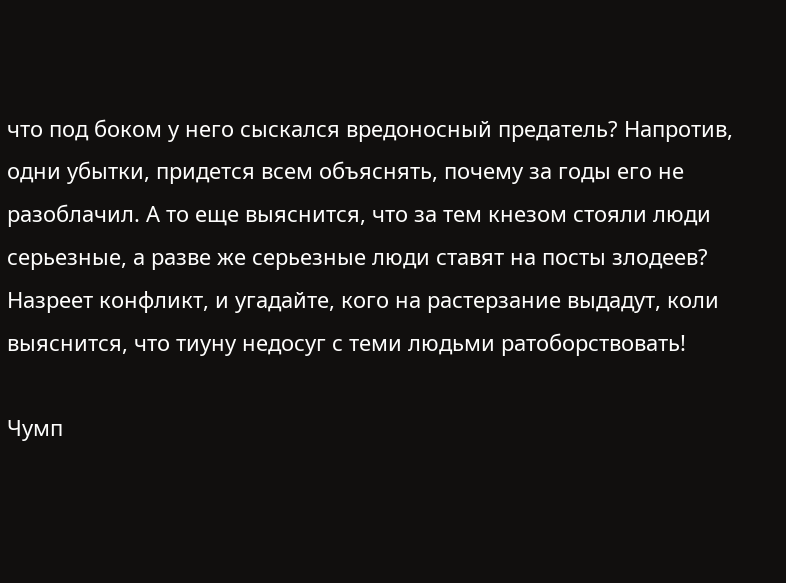что под боком у него сыскался вредоносный предатель? Напротив, одни убытки, придется всем объяснять, почему за годы его не разоблачил. А то еще выяснится, что за тем кнезом стояли люди серьезные, а разве же серьезные люди ставят на посты злодеев? Назреет конфликт, и угадайте, кого на растерзание выдадут, коли выяснится, что тиуну недосуг с теми людьми ратоборствовать!

Чумп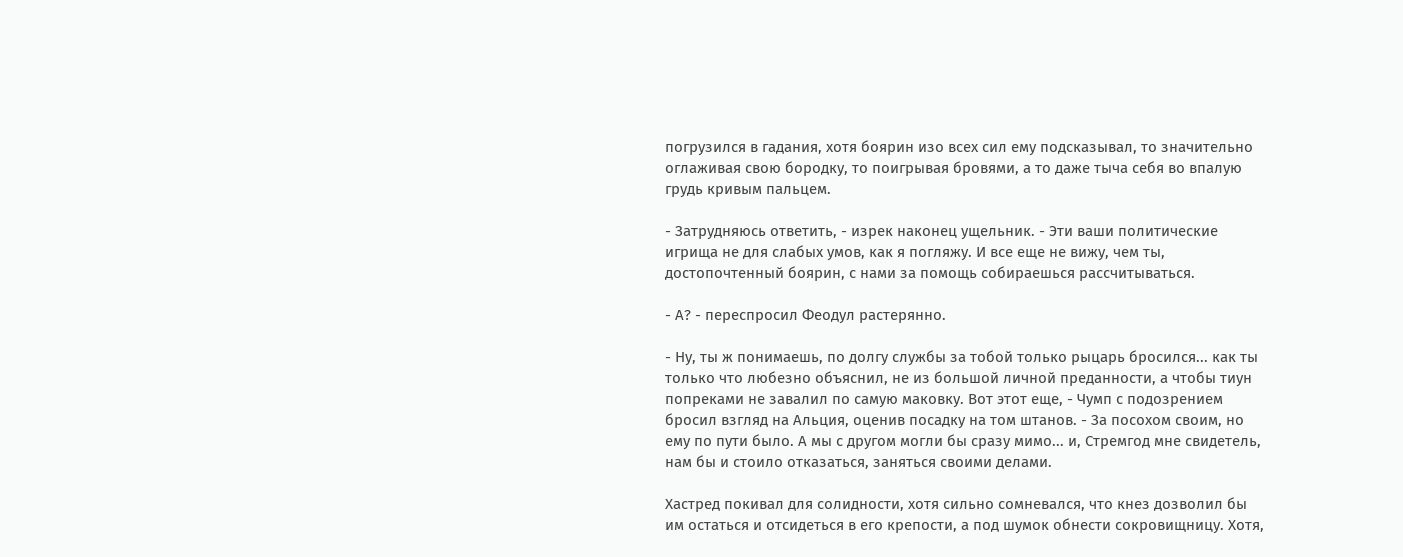погрузился в гадания, хотя боярин изо всех сил ему подсказывал, то значительно оглаживая свою бородку, то поигрывая бровями, а то даже тыча себя во впалую грудь кривым пальцем.

- Затрудняюсь ответить, - изрек наконец ущельник. - Эти ваши политические игрища не для слабых умов, как я погляжу. И все еще не вижу, чем ты, достопочтенный боярин, с нами за помощь собираешься рассчитываться.

- А? - переспросил Феодул растерянно.

- Ну, ты ж понимаешь, по долгу службы за тобой только рыцарь бросился... как ты только что любезно объяснил, не из большой личной преданности, а чтобы тиун попреками не завалил по самую маковку. Вот этот еще, - Чумп с подозрением бросил взгляд на Альция, оценив посадку на том штанов. - За посохом своим, но ему по пути было. А мы с другом могли бы сразу мимо... и, Стремгод мне свидетель, нам бы и стоило отказаться, заняться своими делами.

Хастред покивал для солидности, хотя сильно сомневался, что кнез дозволил бы им остаться и отсидеться в его крепости, а под шумок обнести сокровищницу. Хотя,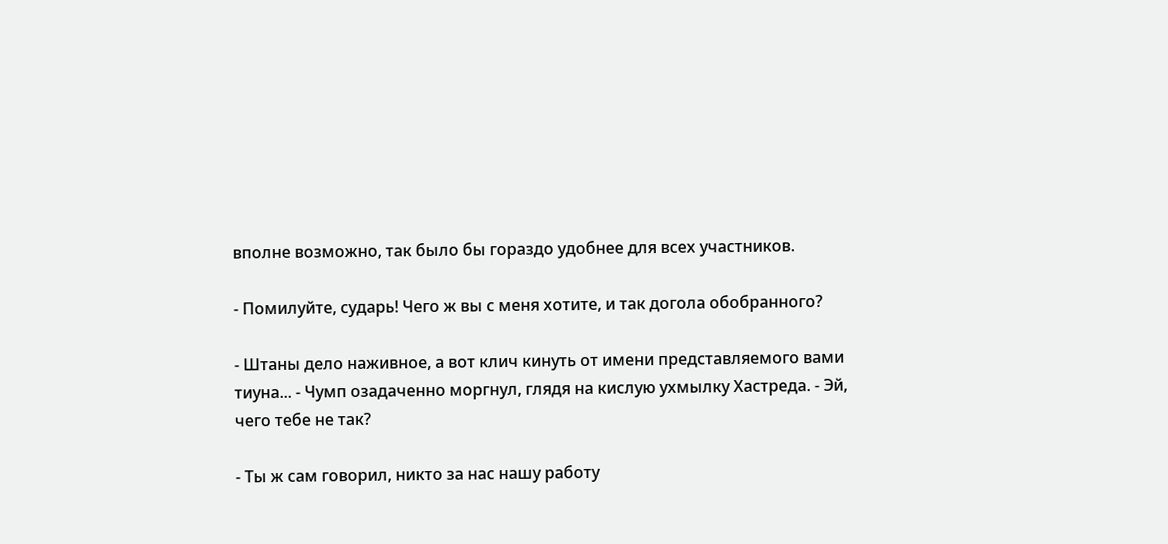вполне возможно, так было бы гораздо удобнее для всех участников.

- Помилуйте, сударь! Чего ж вы с меня хотите, и так догола обобранного?

- Штаны дело наживное, а вот клич кинуть от имени представляемого вами тиуна... - Чумп озадаченно моргнул, глядя на кислую ухмылку Хастреда. - Эй, чего тебе не так?

- Ты ж сам говорил, никто за нас нашу работу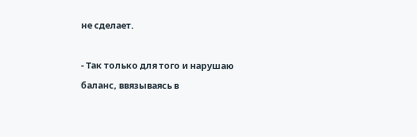не сделает.

- Так только для того и нарушаю баланс, ввязываясь в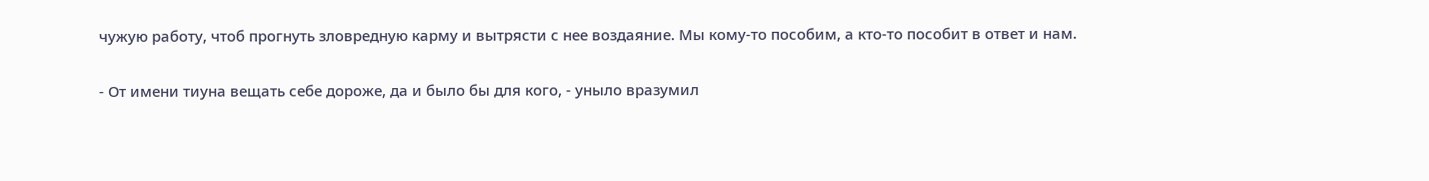чужую работу, чтоб прогнуть зловредную карму и вытрясти с нее воздаяние. Мы кому-то пособим, а кто-то пособит в ответ и нам.

- От имени тиуна вещать себе дороже, да и было бы для кого, - уныло вразумил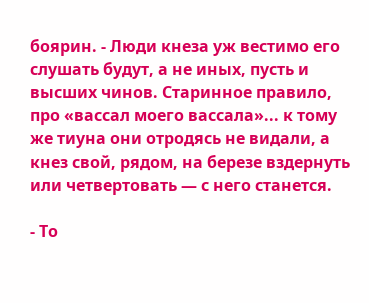боярин. - Люди кнеза уж вестимо его слушать будут, а не иных, пусть и высших чинов. Старинное правило, про «вассал моего вассала»... к тому же тиуна они отродясь не видали, а кнез свой, рядом, на березе вздернуть или четвертовать — с него станется.

- То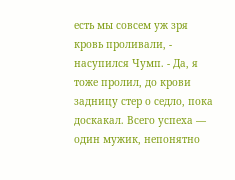есть мы совсем уж зря кровь проливали, - насупился Чумп. - Да, я тоже пролил, до крови задницу стер о седло, пока доскакал. Всего успеха — один мужик, непонятно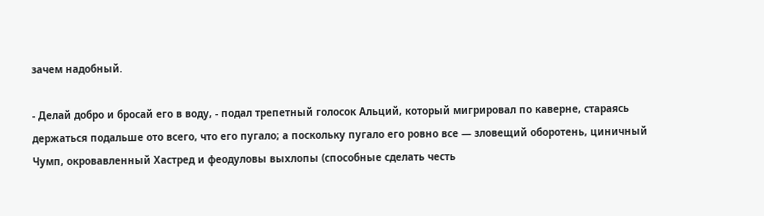зачем надобный.

- Делай добро и бросай его в воду, - подал трепетный голосок Альций, который мигрировал по каверне, стараясь держаться подальше ото всего, что его пугало; а поскольку пугало его ровно все — зловещий оборотень, циничный Чумп, окровавленный Хастред и феодуловы выхлопы (способные сделать честь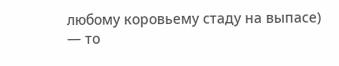любому коровьему стаду на выпасе) — то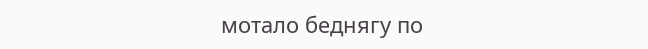мотало беднягу по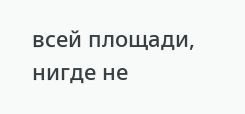всей площади, нигде не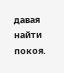давая найти покоя.